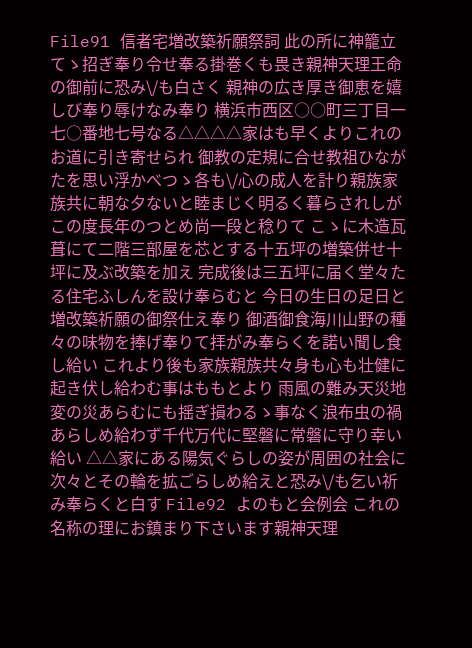File91 信者宅増改築祈願祭詞 此の所に神籠立てゝ招ぎ奉り令せ奉る掛巻くも畏き親神天理王命の御前に恐み\/も白さく 親神の広き厚き御恵を嬉しび奉り辱けなみ奉り 横浜市西区○○町三丁目一七○番地七号なる△△△△家はも早くよりこれのお道に引き寄せられ 御教の定規に合せ教祖ひながたを思い浮かべつゝ各も\/心の成人を計り親族家族共に朝な夕ないと睦まじく明るく暮らされしが この度長年のつとめ尚一段と稔りて こゝに木造瓦葺にて二階三部屋を芯とする十五坪の増築併せ十坪に及ぶ改築を加え 完成後は三五坪に届く堂々たる住宅ふしんを設け奉らむと 今日の生日の足日と増改築祈願の御祭仕え奉り 御酒御食海川山野の種々の味物を捧げ奉りて拝がみ奉らくを諾い聞し食し給い これより後も家族親族共々身も心も壮健に起き伏し給わむ事はももとより 雨風の難み天災地変の災あらむにも揺ぎ損わるゝ事なく浪布虫の禍あらしめ給わず千代万代に堅磐に常磐に守り幸い給い △△家にある陽気ぐらしの姿が周囲の社会に次々とその輪を拡ごらしめ給えと恐み\/も乞い祈み奉らくと白す File92 よのもと会例会 これの名称の理にお鎮まり下さいます親神天理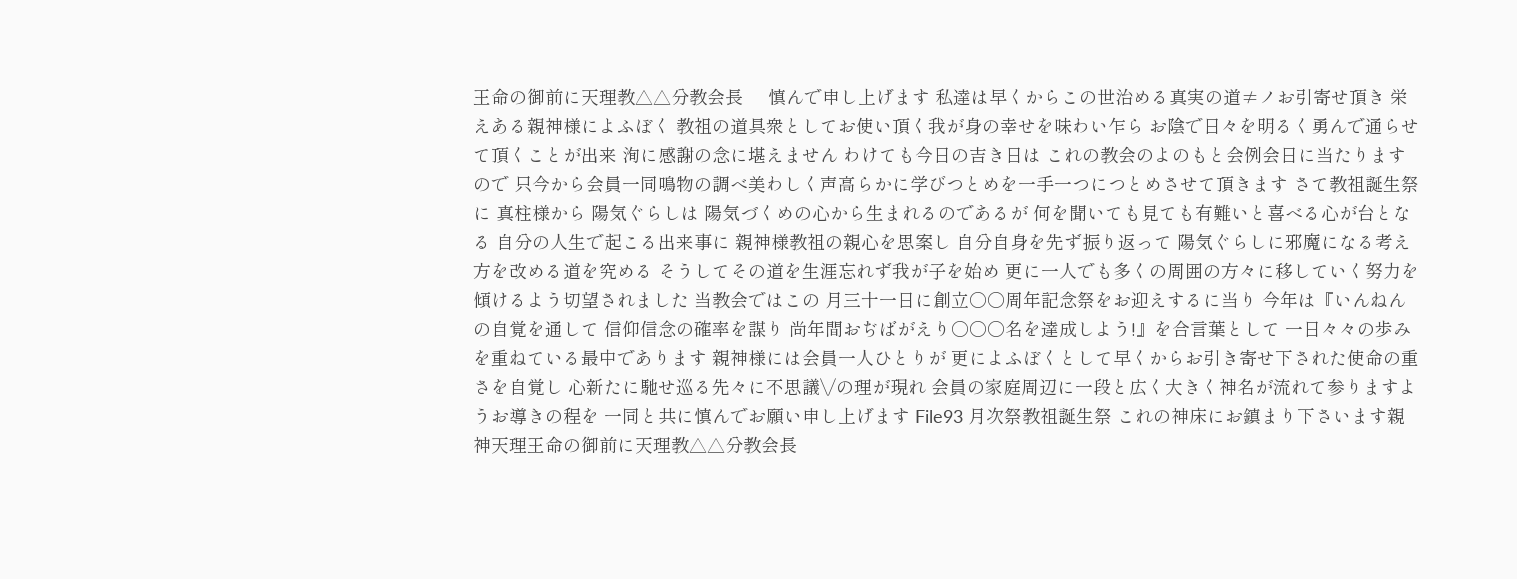王命の御前に天理教△△分教会長     慎んで申し上げます 私達は早くからこの世治める真実の道≠ノお引寄せ頂き 栄えある親神様によふぼく 教祖の道具衆としてお使い頂く我が身の幸せを味わい乍ら お陰で日々を明るく勇んで通らせて頂くことが出来 洵に感謝の念に堪えません わけても今日の吉き日は これの教会のよのもと会例会日に当たりますので 只今から会員一同鳴物の調べ美わしく声高らかに学びつとめを一手一つにつとめさせて頂きます さて教祖誕生祭に 真柱様から 陽気ぐらしは 陽気づくめの心から生まれるのであるが 何を聞いても見ても有難いと喜べる心が台となる 自分の人生で起こる出来事に 親神様教祖の親心を思案し 自分自身を先ず振り返って 陽気ぐらしに邪魔になる考え方を改める道を究める そうしてその道を生涯忘れず我が子を始め 更に一人でも多くの周囲の方々に移していく努力を傾けるよう切望されました 当教会ではこの 月三十一日に創立○○周年記念祭をお迎えするに当り 今年は『いんねんの自覚を通して 信仰信念の確率を謀り 尚年間おぢばがえり○○○名を達成しよう!』を合言葉として 一日々々の歩みを重ねている最中であります 親神様には会員一人ひとりが 更によふぼくとして早くからお引き寄せ下された使命の重さを自覚し 心新たに馳せ巡る先々に不思議\/の理が現れ 会員の家庭周辺に一段と広く大きく神名が流れて参りますようお導きの程を 一同と共に慎んでお願い申し上げます File93 月次祭教祖誕生祭 これの神床にお鎮まり下さいます親神天理王命の御前に天理教△△分教会長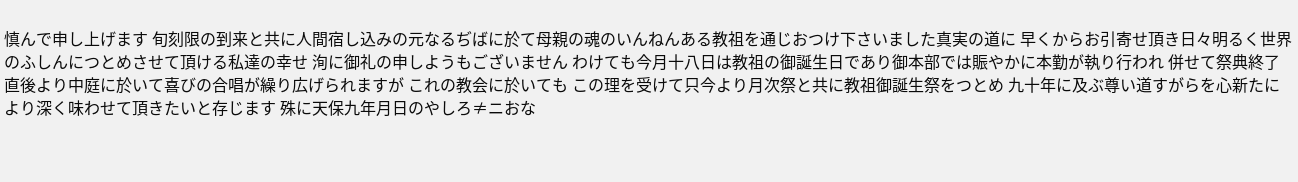慎んで申し上げます 旬刻限の到来と共に人間宿し込みの元なるぢばに於て母親の魂のいんねんある教祖を通じおつけ下さいました真実の道に 早くからお引寄せ頂き日々明るく世界のふしんにつとめさせて頂ける私達の幸せ 洵に御礼の申しようもございません わけても今月十八日は教祖の御誕生日であり御本部では賑やかに本勤が執り行われ 併せて祭典終了直後より中庭に於いて喜びの合唱が繰り広げられますが これの教会に於いても この理を受けて只今より月次祭と共に教祖御誕生祭をつとめ 九十年に及ぶ尊い道すがらを心新たに より深く味わせて頂きたいと存じます 殊に天保九年月日のやしろ≠ニおな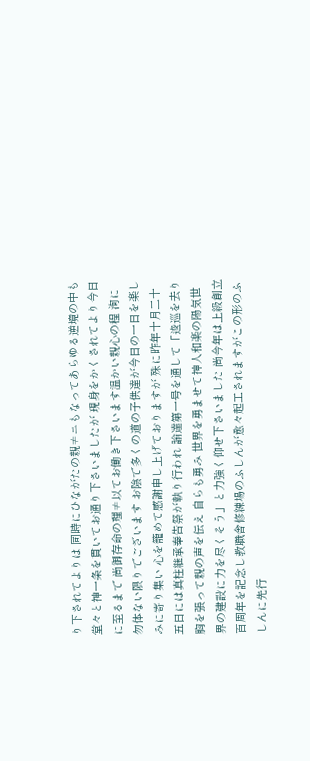り下されてよりは 同時にひながたの親≠ニもなってあらゆる逆境の中も堂々と神一条を貫いてお通り下さいましたが 現身をかくされてより今日に至るまで 尚御存命の理≠以てお働き下さいます温かい親心の程 洵に勿体ない限りでございます お陰で多くの道の子供達が今日の一日を楽しみに寄り集い 心を籠めて感謝申し上げておりますが 殊に昨年十月二十五日には真柱継承奉告祭が執り行われ 諭達第一号を通して「逡巡を去り胸を張って親の声を伝え 自らも勇み 世界を勇ませて神人和楽の陽気世界の建設に力を尽くそう」と力強く仰せ下さいました 尚今年は上級創立百周年を記念し教職舎修練場のふしんが愈々起工されますがこの形のふしんに先行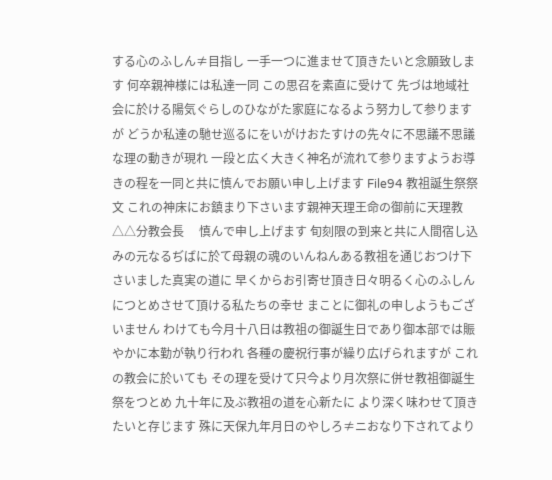する心のふしん≠目指し 一手一つに進ませて頂きたいと念願致します 何卒親神様には私達一同 この思召を素直に受けて 先づは地域社会に於ける陽気ぐらしのひながた家庭になるよう努力して参りますが どうか私達の馳せ巡るにをいがけおたすけの先々に不思議不思議な理の動きが現れ 一段と広く大きく神名が流れて参りますようお導きの程を一同と共に慎んでお願い申し上げます File94 教祖誕生祭祭文 これの神床にお鎮まり下さいます親神天理王命の御前に天理教△△分教会長     慎んで申し上げます 旬刻限の到来と共に人間宿し込みの元なるぢばに於て母親の魂のいんねんある教祖を通じおつけ下さいました真実の道に 早くからお引寄せ頂き日々明るく心のふしんにつとめさせて頂ける私たちの幸せ まことに御礼の申しようもございません わけても今月十八日は教祖の御誕生日であり御本部では賑やかに本勤が執り行われ 各種の慶祝行事が繰り広げられますが これの教会に於いても その理を受けて只今より月次祭に併せ教祖御誕生祭をつとめ 九十年に及ぶ教祖の道を心新たに より深く味わせて頂きたいと存じます 殊に天保九年月日のやしろ≠ニおなり下されてより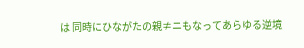は 同時にひながたの親≠ニもなってあらゆる逆境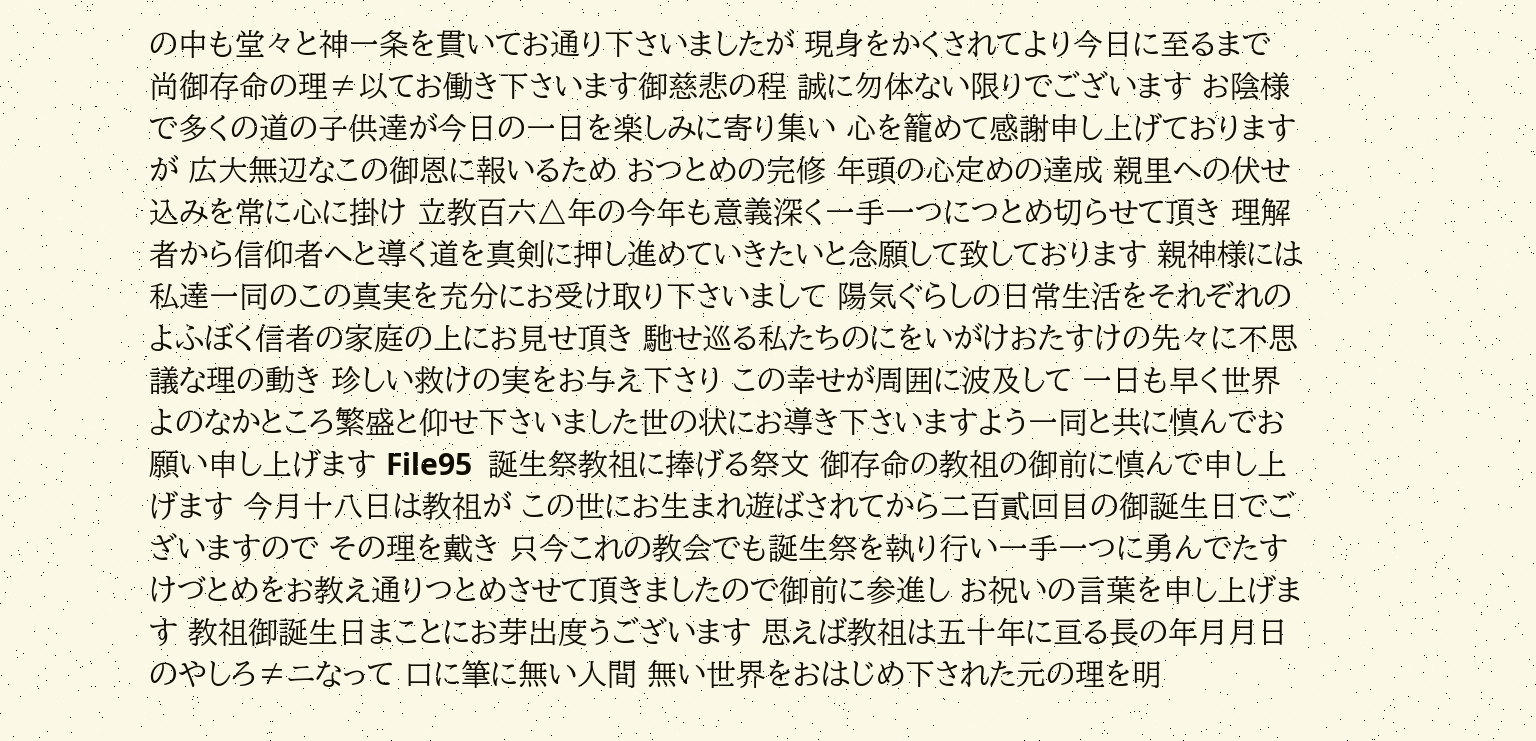の中も堂々と神一条を貫いてお通り下さいましたが 現身をかくされてより今日に至るまで 尚御存命の理≠以てお働き下さいます御慈悲の程 誠に勿体ない限りでございます お陰様で多くの道の子供達が今日の一日を楽しみに寄り集い 心を籠めて感謝申し上げておりますが 広大無辺なこの御恩に報いるため おつとめの完修 年頭の心定めの達成 親里への伏せ込みを常に心に掛け 立教百六△年の今年も意義深く一手一つにつとめ切らせて頂き 理解者から信仰者へと導く道を真剣に押し進めていきたいと念願して致しております 親神様には私達一同のこの真実を充分にお受け取り下さいまして 陽気ぐらしの日常生活をそれぞれのよふぼく信者の家庭の上にお見せ頂き 馳せ巡る私たちのにをいがけおたすけの先々に不思議な理の動き 珍しい救けの実をお与え下さり この幸せが周囲に波及して 一日も早く世界よのなかところ繁盛と仰せ下さいました世の状にお導き下さいますよう一同と共に慎んでお願い申し上げます File95  誕生祭教祖に捧げる祭文 御存命の教祖の御前に慎んで申し上げます 今月十八日は教祖が この世にお生まれ遊ばされてから二百貳回目の御誕生日でございますので その理を戴き 只今これの教会でも誕生祭を執り行い一手一つに勇んでたすけづとめをお教え通りつとめさせて頂きましたので御前に参進し お祝いの言葉を申し上げます 教祖御誕生日まことにお芽出度うございます 思えば教祖は五十年に亘る長の年月月日のやしろ≠ニなって 口に筆に無い人間 無い世界をおはじめ下された元の理を明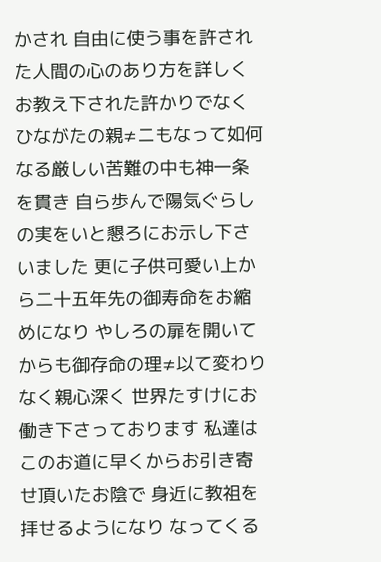かされ 自由に使う事を許された人間の心のあり方を詳しくお教え下された許かりでなくひながたの親≠ニもなって如何なる厳しい苦難の中も神一条を貫き 自ら歩んで陽気ぐらしの実をいと懇ろにお示し下さいました 更に子供可愛い上から二十五年先の御寿命をお縮めになり やしろの扉を開いてからも御存命の理≠以て変わりなく親心深く 世界たすけにお働き下さっております 私達はこのお道に早くからお引き寄せ頂いたお陰で 身近に教祖を拝せるようになり なってくる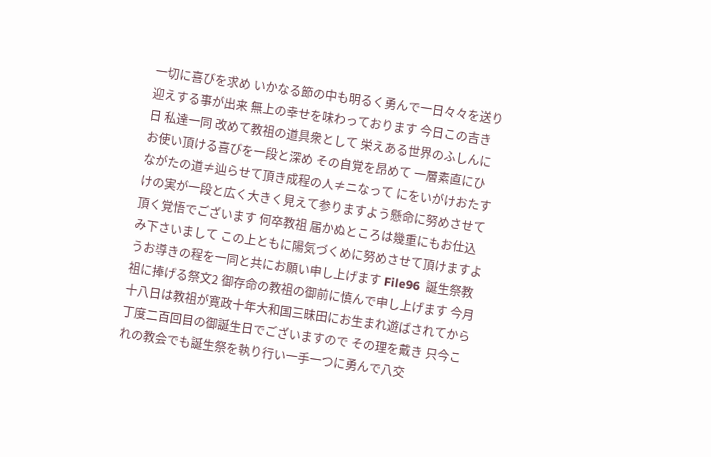一切に喜びを求め いかなる節の中も明るく勇んで一日々々を送り迎えする事が出来 無上の幸せを味わっております 今日この吉き日 私達一同 改めて教祖の道具衆として 栄えある世界のふしんにお使い頂ける喜びを一段と深め その自覚を昂めて 一層素直にひながたの道≠辿らせて頂き成程の人≠ニなって にをいがけおたすけの実が一段と広く大きく見えて参りますよう懸命に努めさせて頂く覚悟でございます 何卒教祖 届かぬところは幾重にもお仕込み下さいまして この上ともに陽気づくめに努めさせて頂けますようお導きの程を一同と共にお願い申し上げます File96  誕生祭教祖に捧げる祭文2 御存命の教祖の御前に慎んで申し上げます 今月十八日は教祖が寛政十年大和国三昧田にお生まれ遊ばされてから丁度二百回目の御誕生日でございますので その理を戴き 只今これの教会でも誕生祭を執り行い一手一つに勇んで八交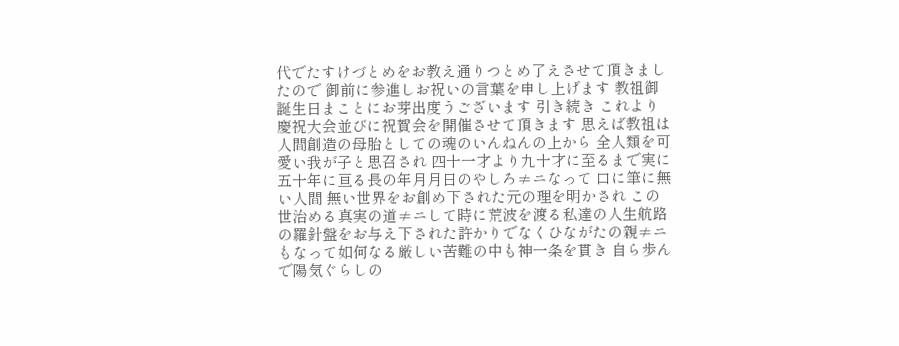代でたすけづとめをお教え通りつとめ了えさせて頂きましたので 御前に参進しお祝いの言葉を申し上げます 教祖御誕生日まことにお芽出度うございます 引き続き これより慶祝大会並びに祝賀会を開催させて頂きます 思えば教祖は人間創造の母胎としての魂のいんねんの上から 全人類を可愛い我が子と思召され 四十一才より九十才に至るまで実に五十年に亘る長の年月月日のやしろ≠ニなって 口に筆に無い人間 無い世界をお創め下された元の理を明かされ この世治める真実の道≠ニして時に荒波を渡る私達の人生航路の羅針盤をお与え下された許かりでなくひながたの親≠ニもなって如何なる厳しい苦難の中も神一条を貫き 自ら歩んで陽気ぐらしの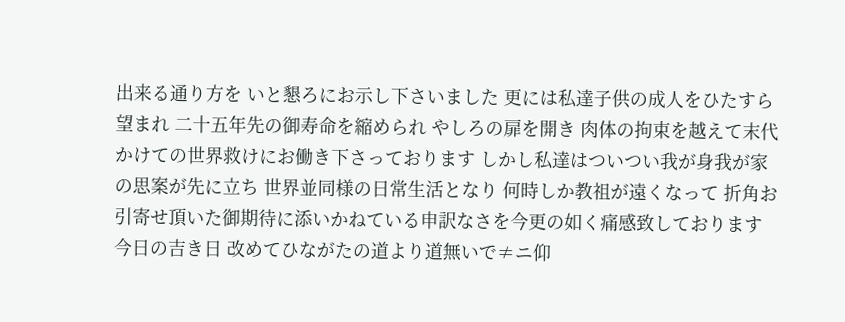出来る通り方を いと懇ろにお示し下さいました 更には私達子供の成人をひたすら望まれ 二十五年先の御寿命を縮められ やしろの扉を開き 肉体の拘束を越えて末代かけての世界救けにお働き下さっております しかし私達はついつい我が身我が家の思案が先に立ち 世界並同様の日常生活となり 何時しか教祖が遠くなって 折角お引寄せ頂いた御期待に添いかねている申訳なさを今更の如く痛感致しております 今日の吉き日 改めてひながたの道より道無いで≠ニ仰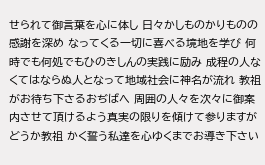せられて御言葉を心に体し 日々かしものかりものの感謝を深め なってくる一切に喜べる境地を学び 何時でも何処でもひのきしんの実践に励み 成程の人なくてはならぬ人となって地域社会に神名が流れ 教祖がお待ち下さるおぢばへ 周囲の人々を次々に御案内させて頂けるよう真実の限りを傾けて参りますが どうか教祖 かく誓う私達を心ゆくまでお導き下さい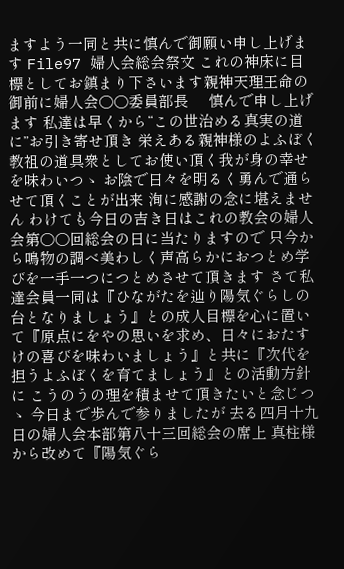ますよう一同と共に慎んで御願い申し上げます File97 婦人会総会祭文 これの神床に目標としてお鎮まり下さいます親神天理王命の御前に婦人会○○委員部長     慎んで申し上げます 私達は早くから“この世治める真実の道に”お引き寄せ頂き 栄えある親神様のよふぼく 教祖の道具衆としてお使い頂く我が身の幸せを味わいつゝ お陰で日々を明るく勇んで通らせて頂くことが出来 洵に感謝の念に堪えません わけても今日の吉き日はこれの教会の婦人会第○○回総会の日に当たりますので 只今から鳴物の調べ美わしく声高らかにおつとめ学びを一手一つにつとめさせて頂きます さて私達会員一同は『ひながたを辿り陽気ぐらしの台となりましょう』との成人目標を心に置いて『原点にをやの思いを求め、日々におたすけの喜びを味わいましょう』と共に『次代を担うよふぼくを育てましょう』との活動方針に こうのうの理を積ませて頂きたいと念じつゝ 今日まで歩んで参りましたが 去る四月十九日の婦人会本部第八十三回総会の席上 真柱様から改めて『陽気ぐら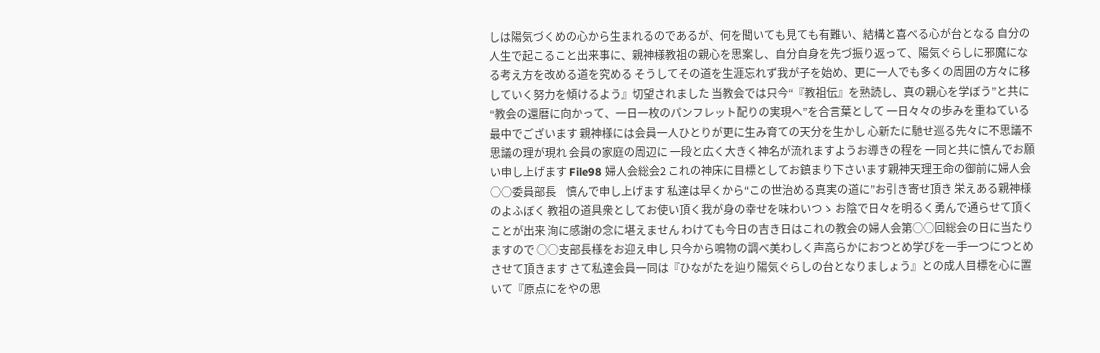しは陽気づくめの心から生まれるのであるが、何を聞いても見ても有難い、結構と喜べる心が台となる 自分の人生で起こること出来事に、親神様教祖の親心を思案し、自分自身を先づ振り返って、陽気ぐらしに邪魔になる考え方を改める道を究める そうしてその道を生涯忘れず我が子を始め、更に一人でも多くの周囲の方々に移していく努力を傾けるよう』切望されました 当教会では只今“『教祖伝』を熟読し、真の親心を学ぼう”と共に“教会の還暦に向かって、一日一枚のパンフレット配りの実現へ”を合言葉として 一日々々の歩みを重ねている最中でございます 親神様には会員一人ひとりが更に生み育ての天分を生かし 心新たに馳せ巡る先々に不思議不思議の理が現れ 会員の家庭の周辺に 一段と広く大きく神名が流れますようお導きの程を 一同と共に慎んでお願い申し上げます File98 婦人会総会2 これの神床に目標としてお鎮まり下さいます親神天理王命の御前に婦人会○○委員部長     慎んで申し上げます 私達は早くから“この世治める真実の道に”お引き寄せ頂き 栄えある親神様のよふぼく 教祖の道具衆としてお使い頂く我が身の幸せを味わいつゝ お陰で日々を明るく勇んで通らせて頂くことが出来 洵に感謝の念に堪えません わけても今日の吉き日はこれの教会の婦人会第○○回総会の日に当たりますので ○○支部長様をお迎え申し 只今から鳴物の調べ美わしく声高らかにおつとめ学びを一手一つにつとめさせて頂きます さて私達会員一同は『ひながたを辿り陽気ぐらしの台となりましょう』との成人目標を心に置いて『原点にをやの思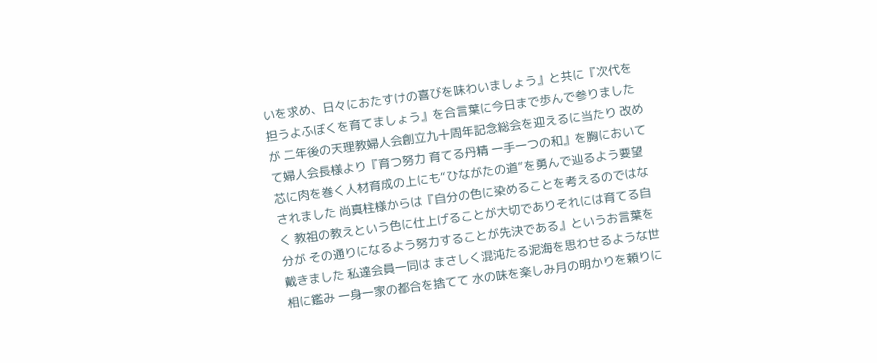いを求め、日々におたすけの喜びを味わいましょう』と共に『次代を担うよふぼくを育てましょう』を合言葉に今日まで歩んで参りましたが 二年後の天理教婦人会創立九十周年記念総会を迎えるに当たり 改めて婦人会長様より『育つ努力 育てる丹精 一手一つの和』を胸において 芯に肉を巻く人材育成の上にも“ひながたの道”を勇んで辿るよう要望されました 尚真柱様からは『自分の色に染めることを考えるのではなく 教祖の教えという色に仕上げることが大切でありそれには育てる自分が その通りになるよう努力することが先決である』というお言葉を戴きました 私達会員一同は まさしく混沌たる泥海を思わせるような世相に鑑み 一身一家の都合を捨てて 水の味を楽しみ月の明かりを頼りに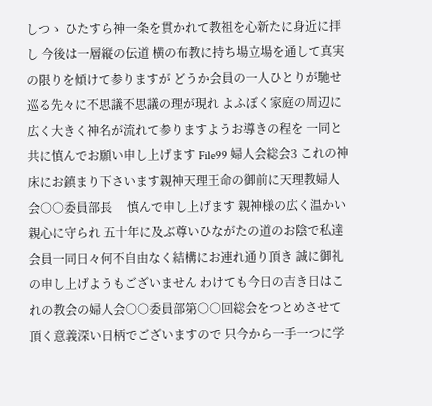しつゝ ひたすら神一条を貫かれて教祖を心新たに身近に拝し 今後は一層縦の伝道 横の布教に持ち場立場を通して真実の限りを傾けて参りますが どうか会員の一人ひとりが馳せ巡る先々に不思議不思議の理が現れ よふぼく家庭の周辺に広く大きく神名が流れて参りますようお導きの程を 一同と共に慎んでお願い申し上げます File99 婦人会総会3 これの神床にお鎮まり下さいます親神天理王命の御前に天理教婦人会○○委員部長     慎んで申し上げます 親神様の広く温かい親心に守られ 五十年に及ぶ尊いひながたの道のお陰で私達会員一同日々何不自由なく結構にお連れ通り頂き 誠に御礼の申し上げようもございません わけても今日の吉き日はこれの教会の婦人会○○委員部第○○回総会をつとめさせて頂く意義深い日柄でございますので 只今から一手一つに学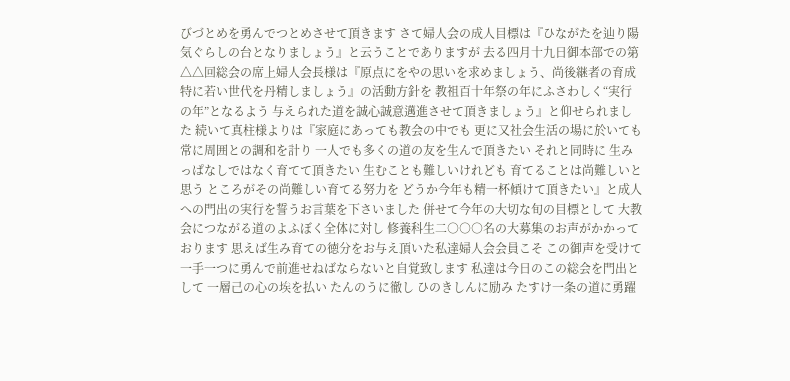びづとめを勇んでつとめさせて頂きます さて婦人会の成人目標は『ひながたを辿り陽気ぐらしの台となりましょう』と云うことでありますが 去る四月十九日御本部での第△△回総会の席上婦人会長様は『原点にをやの思いを求めましょう、尚後継者の育成 特に若い世代を丹精しましょう』の活動方針を 教祖百十年祭の年にふさわしく“実行の年”となるよう 与えられた道を誠心誠意邁進させて頂きましょう』と仰せられました 続いて真柱様よりは『家庭にあっても教会の中でも 更に又社会生活の場に於いても常に周囲との調和を計り 一人でも多くの道の友を生んで頂きたい それと同時に 生みっぱなしではなく育てて頂きたい 生むことも難しいけれども 育てることは尚難しいと思う ところがその尚難しい育てる努力を どうか今年も精一杯傾けて頂きたい』と成人への門出の実行を誓うお言葉を下さいました 併せて今年の大切な旬の目標として 大教会につながる道のよふぼく全体に対し 修養科生二○○○名の大募集のお声がかかっております 思えば生み育ての徳分をお与え頂いた私達婦人会会員こそ この御声を受けて一手一つに勇んで前進せねばならないと自覚致します 私達は今日のこの総会を門出として 一層己の心の埃を払い たんのうに徹し ひのきしんに励み たすけ一条の道に勇躍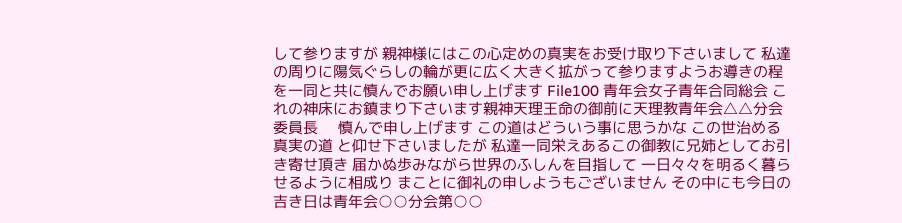して参りますが 親神様にはこの心定めの真実をお受け取り下さいまして 私達の周りに陽気ぐらしの輪が更に広く大きく拡がって参りますようお導きの程を一同と共に慎んでお願い申し上げます File100 青年会女子青年合同総会 これの神床にお鎮まり下さいます親神天理王命の御前に天理教青年会△△分会委員長     慎んで申し上げます この道はどういう事に思うかな この世治める真実の道 と仰せ下さいましたが 私達一同栄えあるこの御教に兄姉としてお引き寄せ頂き 届かぬ歩みながら世界のふしんを目指して 一日々々を明るく暮らせるように相成り まことに御礼の申しようもございません その中にも今日の吉き日は青年会○○分会第○○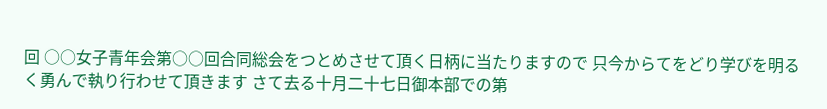回 ○○女子青年会第○○回合同総会をつとめさせて頂く日柄に当たりますので 只今からてをどり学びを明るく勇んで執り行わせて頂きます さて去る十月二十七日御本部での第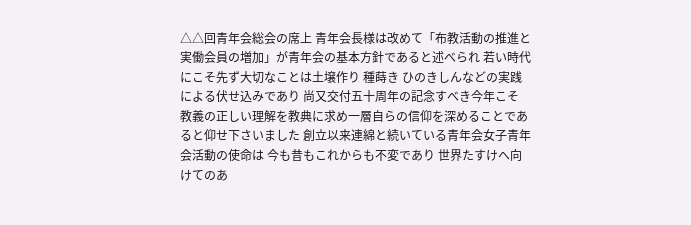△△回青年会総会の席上 青年会長様は改めて「布教活動の推進と実働会員の増加」が青年会の基本方針であると述べられ 若い時代にこそ先ず大切なことは土壌作り 種蒔き ひのきしんなどの実践による伏せ込みであり 尚又交付五十周年の記念すべき今年こそ 教義の正しい理解を教典に求め一層自らの信仰を深めることであると仰せ下さいました 創立以来連綿と続いている青年会女子青年会活動の使命は 今も昔もこれからも不変であり 世界たすけへ向けてのあ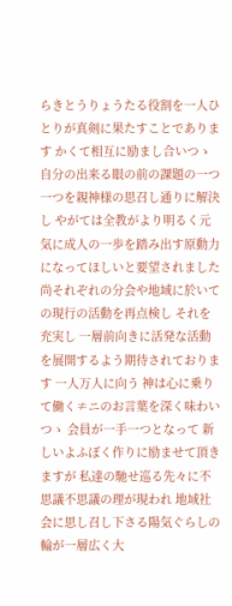らきとうりょうたる役割を一人ひとりが真剣に果たすことであります かくて相互に励まし合いつゝ 自分の出来る眼の前の課題の一つ一つを親神様の思召し通りに解決し やがては全教がより明るく元気に成人の一歩を踏み出す原動力になってほしいと要望されました 尚それぞれの分会や地域に於いての現行の活動を再点検し それを充実し 一層前向きに活発な活動を展開するよう期待されております 一人万人に向う 神は心に乗りて働く≠ニのお言葉を深く味わいつゝ 会員が一手一つとなって 新しいよふぼく作りに励ませて頂きますが 私達の馳せ巡る先々に不思議不思議の理が現われ 地域社会に思し召し下さる陽気ぐらしの輪が一層広く大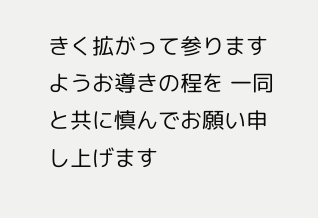きく拡がって参りますようお導きの程を 一同と共に慎んでお願い申し上げます